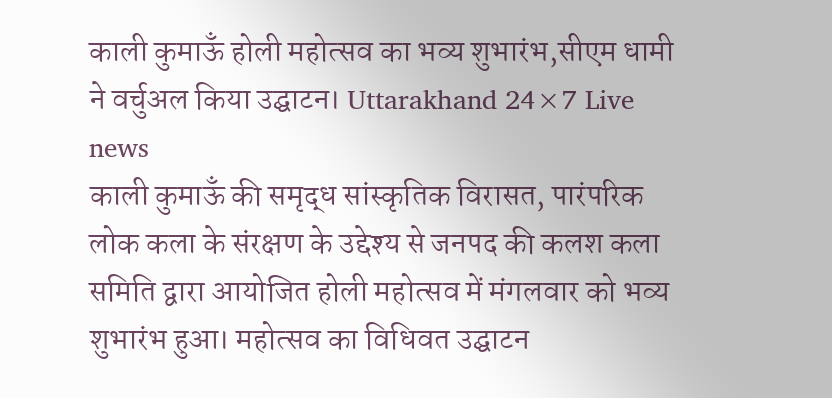काली कुमाऊँ होली महोत्सव का भव्य शुभारंभ,सीएम धामी ने वर्चुअल किया उद्घाटन। Uttarakhand 24×7 Live news
काली कुमाऊँ की समृद्ध सांस्कृतिक विरासत, पारंपरिक लोक कला के संरक्षण के उद्देश्य से जनपद की कलश कला समिति द्वारा आयोजित होली महोत्सव में मंगलवार को भव्य शुभारंभ हुआ। महोत्सव का विधिवत उद्घाटन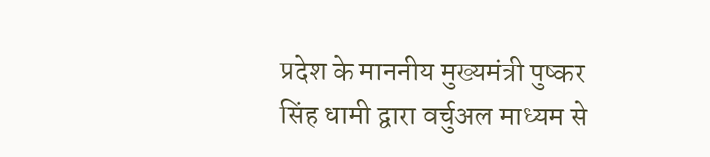प्रदेश के माननीय मुख्यमंत्री पुष्कर सिंह धामी द्वारा वर्चुअल माध्यम से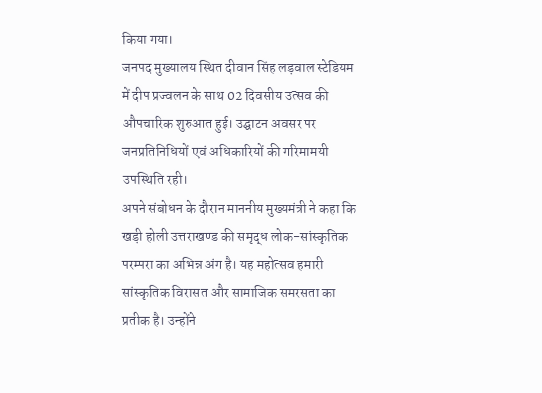किया गया।
जनपद मुख्यालय स्थित दीवान सिंह लड़वाल स्टेडियम में दीप प्रज्वलन के साथ 02 दिवसीय उत्सव की औपचारिक शुरुआत हुई। उद्घाटन अवसर पर जनप्रतिनिधियों एवं अधिकारियों की गरिमामयी उपस्थिति रही।
अपने संबोधन के दौरान माननीय मुख्यमंत्री ने कहा कि खड़ी होली उत्तराखण्ड की समृद्ध लोक-सांस्कृतिक परम्परा का अभिन्न अंग है। यह महोत्सव हमारी सांस्कृतिक विरासत और सामाजिक समरसता का प्रतीक है। उन्होंने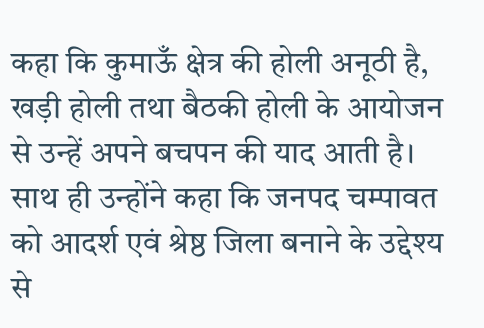कहा कि कुमाऊँ क्षेत्र की होली अनूठी है, खड़ी होली तथा बैठकी होली के आयोजन से उन्हें अपने बचपन की याद आती है।
साथ ही उन्होंने कहा कि जनपद चम्पावत को आदर्श एवं श्रेष्ठ जिला बनाने के उद्देश्य से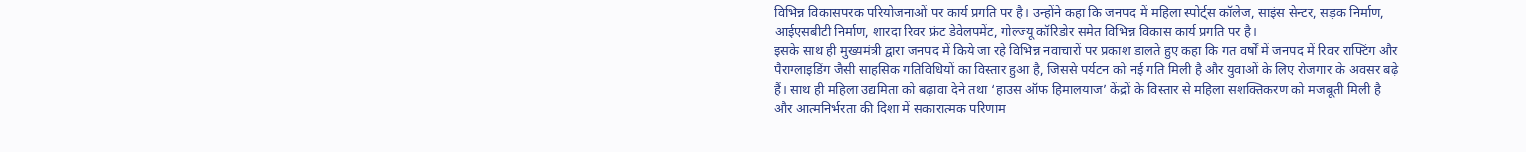विभिन्न विकासपरक परियोजनाओं पर कार्य प्रगति पर है। उन्होंने कहा कि जनपद में महिला स्पोर्ट्स कॉलेज, साइंस सेन्टर, सड़क निर्माण, आईएसबीटी निर्माण, शारदा रिवर फ्रंट डेवेलपमेंट, गोल्ज्यू कॉरिडोर समेत विभिन्न विकास कार्य प्रगति पर है।
इसके साथ ही मुख्यमंत्री द्वारा जनपद में किये जा रहे विभिन्न नवाचारों पर प्रकाश डालते हुए कहा कि गत वर्षों में जनपद में रिवर राफ्टिंग और पैराग्लाइडिंग जैसी साहसिक गतिविधियों का विस्तार हुआ है, जिससे पर्यटन को नई गति मिली है और युवाओं के लिए रोजगार के अवसर बढ़े हैं। साथ ही महिला उद्यमिता को बढ़ावा देने तथा ‘हाउस ऑफ हिमालयाज’ केंद्रों के विस्तार से महिला सशक्तिकरण को मजबूती मिली है और आत्मनिर्भरता की दिशा में सकारात्मक परिणाम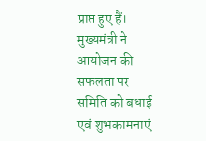प्राप्त हुए हैं।
मुख्यमंत्री ने आयोजन की सफलता पर समिति को बधाई एवं शुभकामनाएं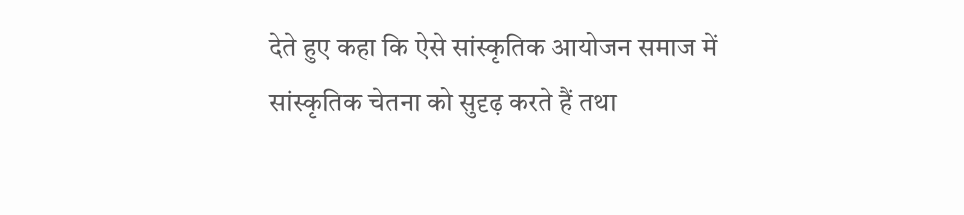देते हुए कहा कि ऐसे सांस्कृतिक आयोजन समाज में सांस्कृतिक चेतना को सुदृढ़ करते हैं तथा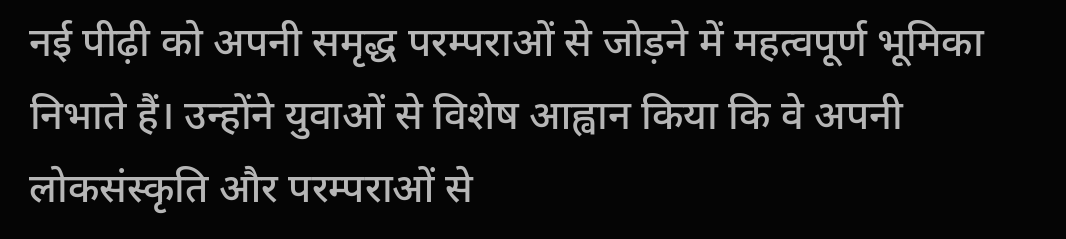नई पीढ़ी को अपनी समृद्ध परम्पराओं से जोड़ने में महत्वपूर्ण भूमिका निभाते हैं। उन्होंने युवाओं से विशेष आह्वान किया कि वे अपनी लोकसंस्कृति और परम्पराओं से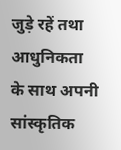जुड़े रहें तथा आधुनिकता के साथ अपनी सांस्कृतिक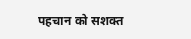पहचान को सशक्त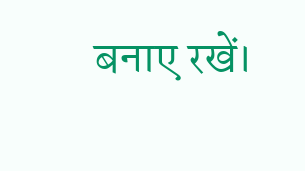बनाए रखें।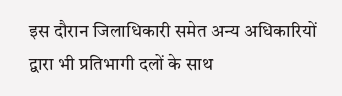इस दौरान जिलाधिकारी समेत अन्य अधिकारियों द्वारा भी प्रतिभागी दलों के साथ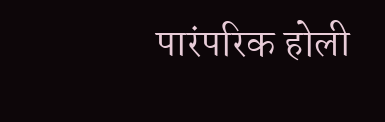पारंपरिक होली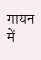गायन में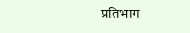प्रतिभाग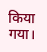किया गया।